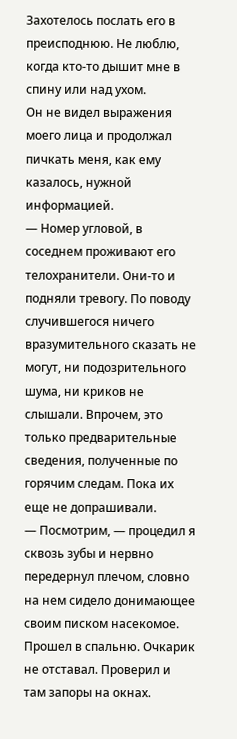Захотелось послать его в преисподнюю. Не люблю, когда кто-то дышит мне в спину или над ухом.
Он не видел выражения моего лица и продолжал пичкать меня, как ему казалось, нужной информацией.
— Номер угловой, в соседнем проживают его телохранители. Они-то и подняли тревогу. По поводу случившегося ничего вразумительного сказать не могут, ни подозрительного шума, ни криков не слышали. Впрочем, это только предварительные сведения, полученные по горячим следам. Пока их еще не допрашивали.
— Посмотрим, — процедил я сквозь зубы и нервно передернул плечом, словно на нем сидело донимающее своим писком насекомое.
Прошел в спальню. Очкарик не отставал. Проверил и там запоры на окнах.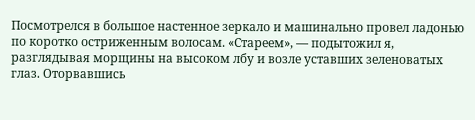Посмотрелся в большое настенное зеркало и машинально провел ладонью по коротко остриженным волосам. «Стареем», — подытожил я, разглядывая морщины на высоком лбу и возле уставших зеленоватых глаз. Оторвавшись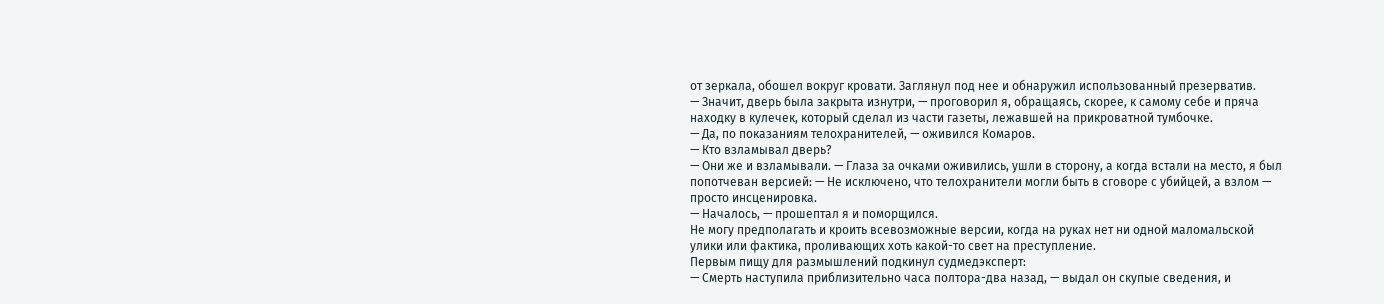от зеркала, обошел вокруг кровати. Заглянул под нее и обнаружил использованный презерватив.
— Значит, дверь была закрыта изнутри, — проговорил я, обращаясь, скорее, к самому себе и пряча находку в кулечек, который сделал из части газеты, лежавшей на прикроватной тумбочке.
— Да, по показаниям телохранителей, — оживился Комаров.
— Кто взламывал дверь?
— Они же и взламывали. — Глаза за очками оживились, ушли в сторону, а когда встали на место, я был попотчеван версией: — Не исключено, что телохранители могли быть в сговоре с убийцей, а взлом — просто инсценировка.
— Началось, — прошептал я и поморщился.
Не могу предполагать и кроить всевозможные версии, когда на руках нет ни одной маломальской улики или фактика, проливающих хоть какой-то свет на преступление.
Первым пищу для размышлений подкинул судмедэксперт:
— Смерть наступила приблизительно часа полтора-два назад, — выдал он скупые сведения, и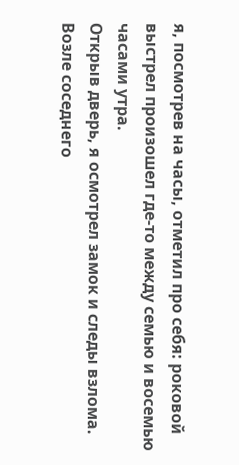я, посмотрев на часы, отметил про себя: роковой выстрел произошел где-то между семью и восемью часами утра.
Открыв дверь, я осмотрел замок и следы взлома. Возле соседнего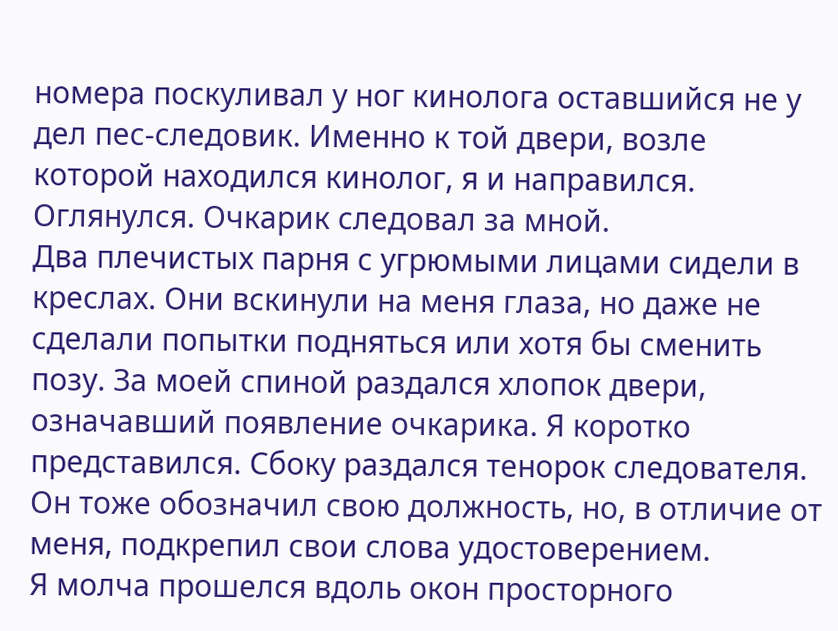номера поскуливал у ног кинолога оставшийся не у дел пес-следовик. Именно к той двери, возле которой находился кинолог, я и направился. Оглянулся. Очкарик следовал за мной.
Два плечистых парня с угрюмыми лицами сидели в креслах. Они вскинули на меня глаза, но даже не сделали попытки подняться или хотя бы сменить позу. За моей спиной раздался хлопок двери, означавший появление очкарика. Я коротко представился. Сбоку раздался тенорок следователя. Он тоже обозначил свою должность, но, в отличие от меня, подкрепил свои слова удостоверением.
Я молча прошелся вдоль окон просторного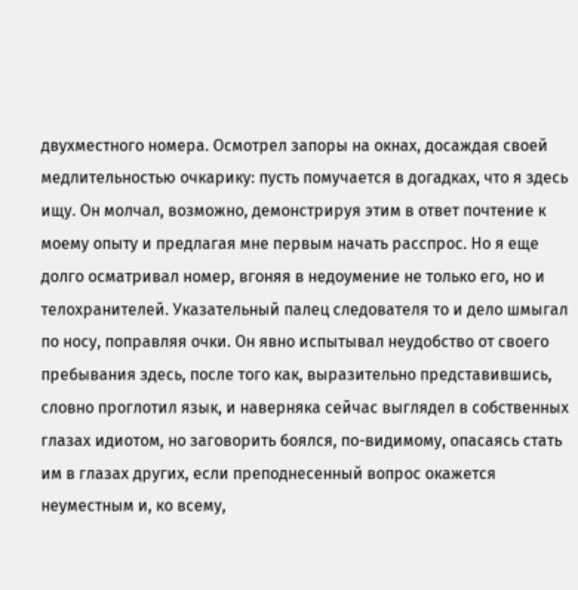двухместного номера. Осмотрел запоры на окнах, досаждая своей медлительностью очкарику: пусть помучается в догадках, что я здесь ищу. Он молчал, возможно, демонстрируя этим в ответ почтение к моему опыту и предлагая мне первым начать расспрос. Но я еще долго осматривал номер, вгоняя в недоумение не только его, но и телохранителей. Указательный палец следователя то и дело шмыгал по носу, поправляя очки. Он явно испытывал неудобство от своего пребывания здесь, после того как, выразительно представившись, словно проглотил язык, и наверняка сейчас выглядел в собственных глазах идиотом, но заговорить боялся, по-видимому, опасаясь стать им в глазах других, если преподнесенный вопрос окажется неуместным и, ко всему,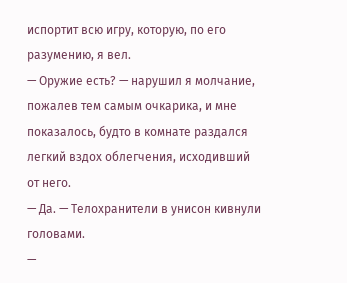испортит всю игру, которую, по его разумению, я вел.
— Оружие есть? — нарушил я молчание, пожалев тем самым очкарика, и мне показалось, будто в комнате раздался легкий вздох облегчения, исходивший от него.
— Да. — Телохранители в унисон кивнули головами.
—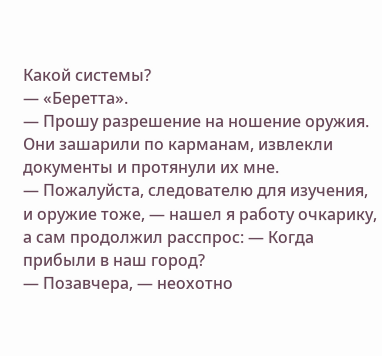Какой системы?
— «Беретта».
— Прошу разрешение на ношение оружия.
Они зашарили по карманам, извлекли документы и протянули их мне.
— Пожалуйста, следователю для изучения, и оружие тоже, — нашел я работу очкарику, а сам продолжил расспрос: — Когда прибыли в наш город?
— Позавчера, — неохотно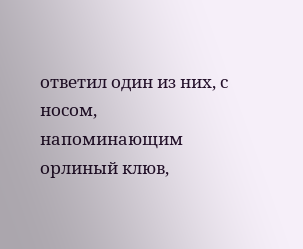ответил один из них, с носом, напоминающим орлиный клюв,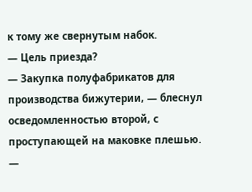к тому же свернутым набок.
— Цель приезда?
— Закупка полуфабрикатов для производства бижутерии, — блеснул осведомленностью второй, с проступающей на маковке плешью.
—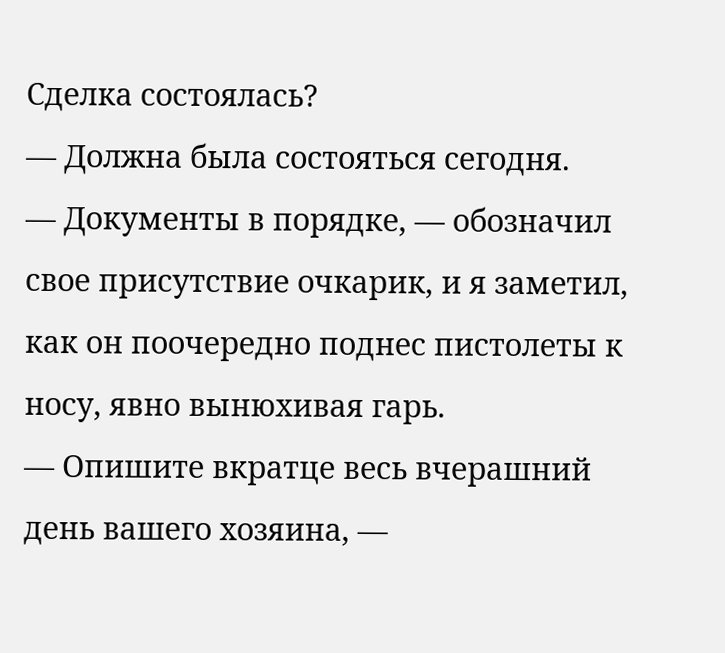Сделка состоялась?
— Должна была состояться сегодня.
— Документы в порядке, — обозначил свое присутствие очкарик, и я заметил, как он поочередно поднес пистолеты к носу, явно вынюхивая гарь.
— Опишите вкратце весь вчерашний день вашего хозяина, —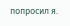попросил я.